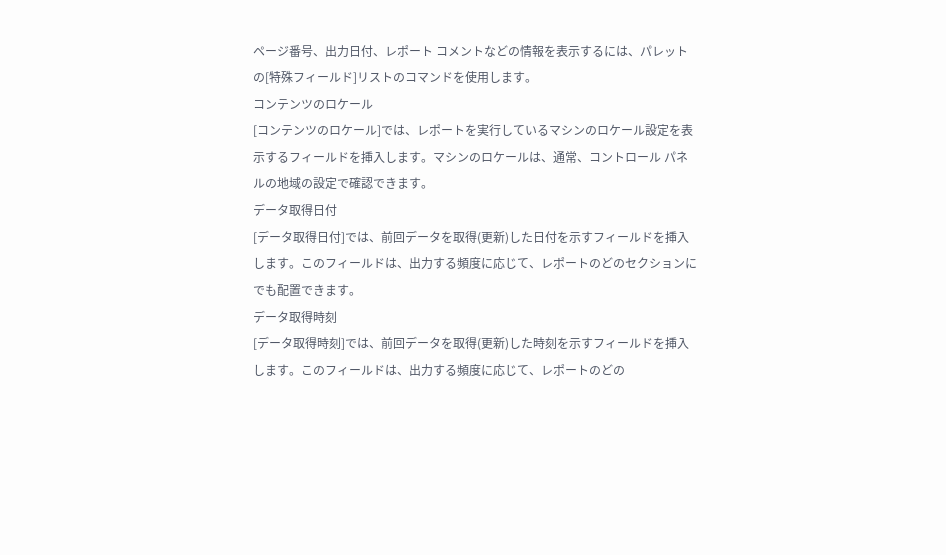ページ番号、出力日付、レポート コメントなどの情報を表示するには、パレットの[特殊フィールド]リストのコマンドを使用します。
コンテンツのロケール
[コンテンツのロケール]では、レポートを実行しているマシンのロケール設定を表示するフィールドを挿入します。マシンのロケールは、通常、コントロール パネルの地域の設定で確認できます。
データ取得日付
[データ取得日付]では、前回データを取得(更新)した日付を示すフィールドを挿入します。このフィールドは、出力する頻度に応じて、レポートのどのセクションにでも配置できます。
データ取得時刻
[データ取得時刻]では、前回データを取得(更新)した時刻を示すフィールドを挿入します。このフィールドは、出力する頻度に応じて、レポートのどの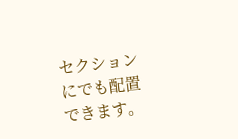セクションにでも配置できます。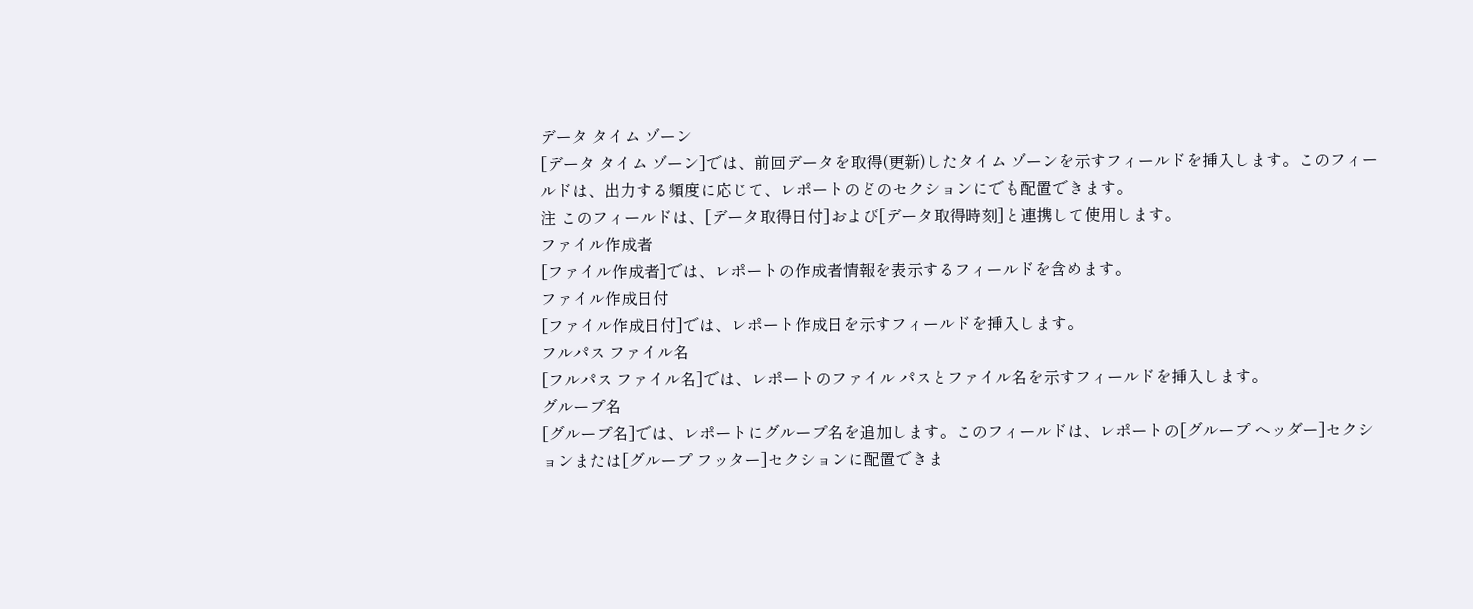データ タイム ゾーン
[データ タイム ゾーン]では、前回データを取得(更新)したタイム ゾーンを示すフィールドを挿入します。このフィールドは、出力する頻度に応じて、レポートのどのセクションにでも配置できます。
注 このフィールドは、[データ取得日付]および[データ取得時刻]と連携して使用します。
ファイル作成者
[ファイル作成者]では、レポートの作成者情報を表示するフィールドを含めます。
ファイル作成日付
[ファイル作成日付]では、レポート作成日を示すフィールドを挿入します。
フルパス ファイル名
[フルパス ファイル名]では、レポートのファイル パスとファイル名を示すフィールドを挿入します。
グループ名
[グループ名]では、レポートにグループ名を追加します。このフィールドは、レポートの[グループ ヘッダー]セクションまたは[グループ フッター]セクションに配置できま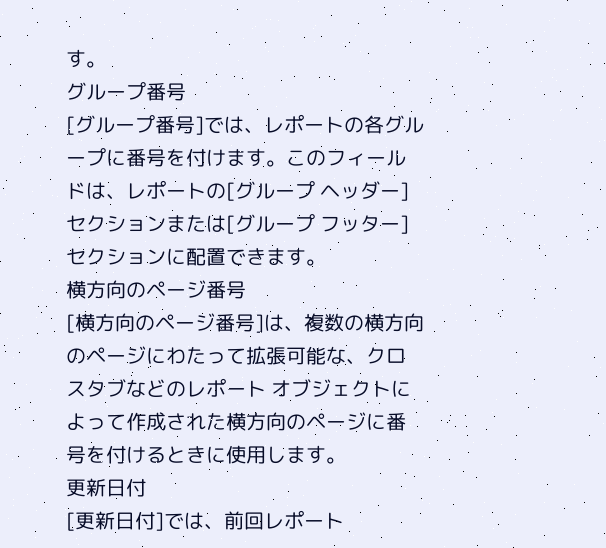す。
グループ番号
[グループ番号]では、レポートの各グループに番号を付けます。このフィールドは、レポートの[グループ ヘッダー]セクションまたは[グループ フッター]セクションに配置できます。
横方向のページ番号
[横方向のページ番号]は、複数の横方向のページにわたって拡張可能な、クロスタブなどのレポート オブジェクトによって作成された横方向のページに番号を付けるときに使用します。
更新日付
[更新日付]では、前回レポート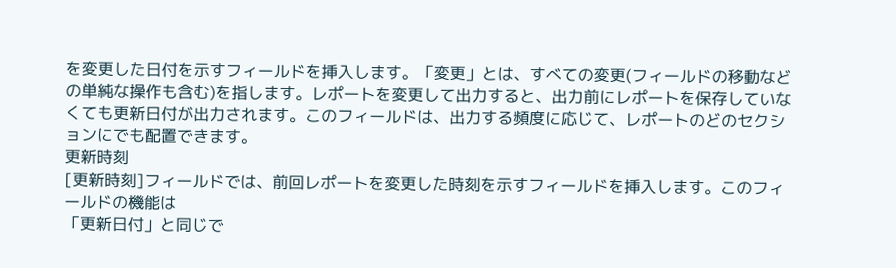を変更した日付を示すフィールドを挿入します。「変更」とは、すべての変更(フィールドの移動などの単純な操作も含む)を指します。レポートを変更して出力すると、出力前にレポートを保存していなくても更新日付が出力されます。このフィールドは、出力する頻度に応じて、レポートのどのセクションにでも配置できます。
更新時刻
[更新時刻]フィールドでは、前回レポートを変更した時刻を示すフィールドを挿入します。このフィールドの機能は
「更新日付」と同じで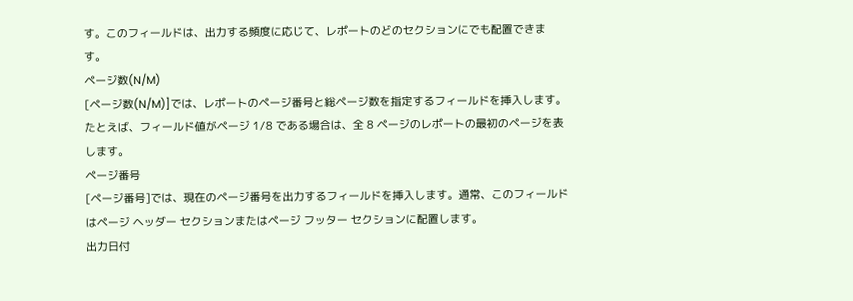す。このフィールドは、出力する頻度に応じて、レポートのどのセクションにでも配置できます。
ページ数(N/M)
[ページ数(N/M)]では、レポートのページ番号と総ページ数を指定するフィールドを挿入します。たとえば、フィールド値がページ 1/8 である場合は、全 8 ページのレポートの最初のページを表します。
ページ番号
[ページ番号]では、現在のページ番号を出力するフィールドを挿入します。通常、このフィールドはページ ヘッダー セクションまたはページ フッター セクションに配置します。
出力日付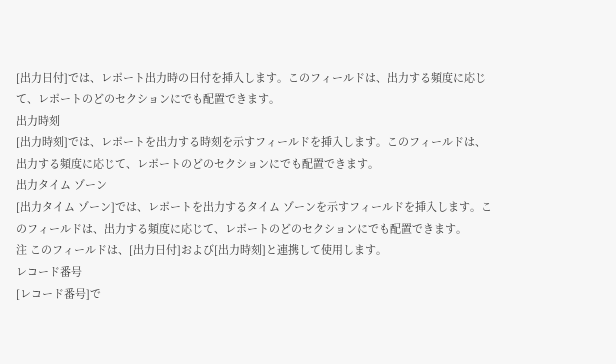[出力日付]では、レポート出力時の日付を挿入します。このフィールドは、出力する頻度に応じて、レポートのどのセクションにでも配置できます。
出力時刻
[出力時刻]では、レポートを出力する時刻を示すフィールドを挿入します。このフィールドは、出力する頻度に応じて、レポートのどのセクションにでも配置できます。
出力タイム ゾーン
[出力タイム ゾーン]では、レポートを出力するタイム ゾーンを示すフィールドを挿入します。このフィールドは、出力する頻度に応じて、レポートのどのセクションにでも配置できます。
注 このフィールドは、[出力日付]および[出力時刻]と連携して使用します。
レコード番号
[レコード番号]で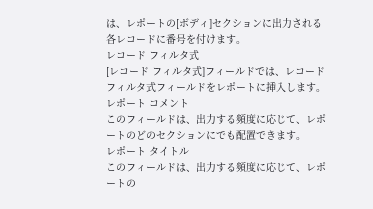は、レポートの[ボディ]セクションに出力される各レコードに番号を付けます。
レコード フィルタ式
[レコード フィルタ式]フィールドでは、レコード フィルタ式フィールドをレポートに挿入します。
レポート コメント
このフィールドは、出力する頻度に応じて、レポートのどのセクションにでも配置できます。
レポート タイトル
このフィールドは、出力する頻度に応じて、レポートの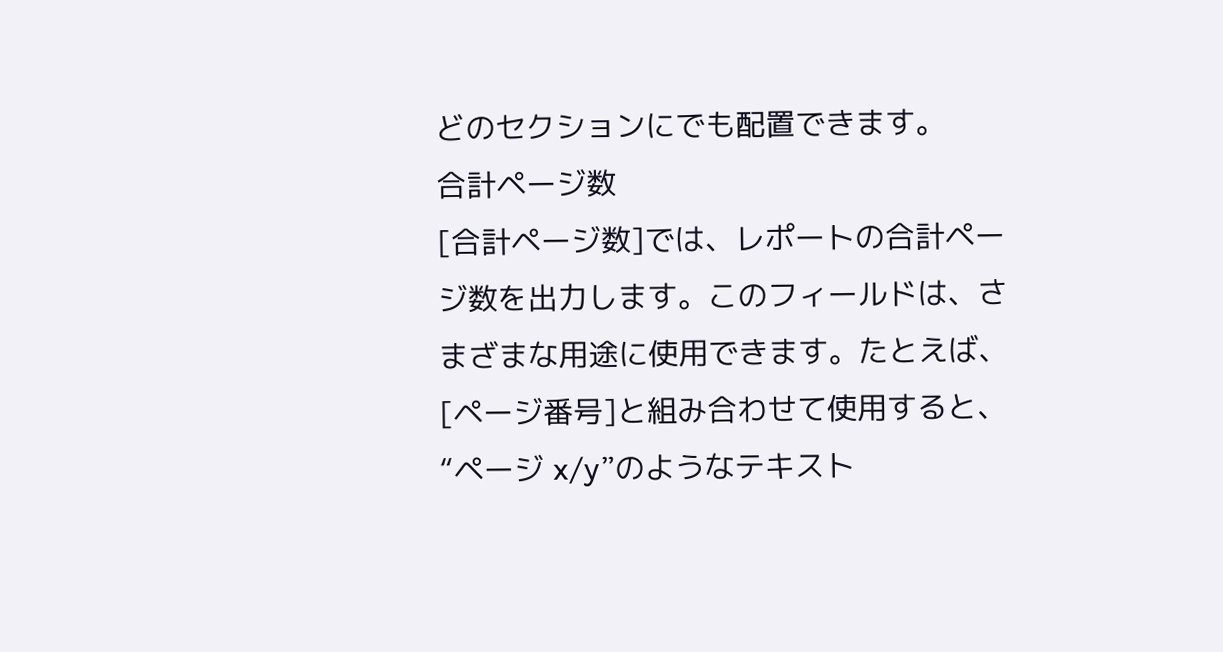どのセクションにでも配置できます。
合計ページ数
[合計ページ数]では、レポートの合計ページ数を出力します。このフィールドは、さまざまな用途に使用できます。たとえば、[ページ番号]と組み合わせて使用すると、“ページ x/y”のようなテキスト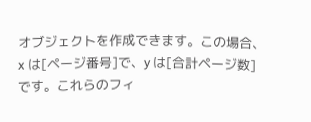オブジェクトを作成できます。この場合、x は[ページ番号]で、y は[合計ページ数]です。これらのフィ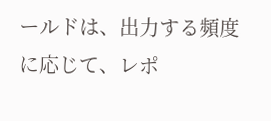ールドは、出力する頻度に応じて、レポ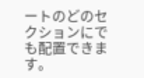ートのどのセクションにでも配置できます。